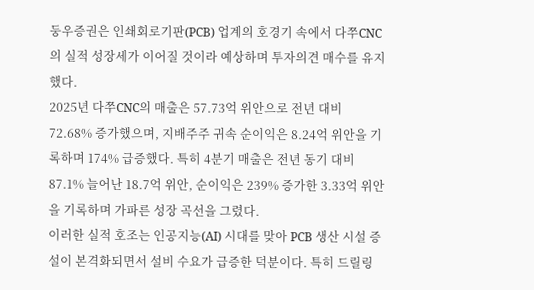둥우증권은 인쇄회로기판(PCB) 업계의 호경기 속에서 다쭈CNC의 실적 성장세가 이어질 것이라 예상하며 투자의견 매수를 유지했다.
2025년 다쭈CNC의 매출은 57.73억 위안으로 전년 대비 72.68% 증가했으며, 지배주주 귀속 순이익은 8.24억 위안을 기록하며 174% 급증했다. 특히 4분기 매출은 전년 동기 대비 87.1% 늘어난 18.7억 위안, 순이익은 239% 증가한 3.33억 위안을 기록하며 가파른 성장 곡선을 그렸다.
이러한 실적 호조는 인공지능(AI) 시대를 맞아 PCB 생산 시설 증설이 본격화되면서 설비 수요가 급증한 덕분이다. 특히 드릴링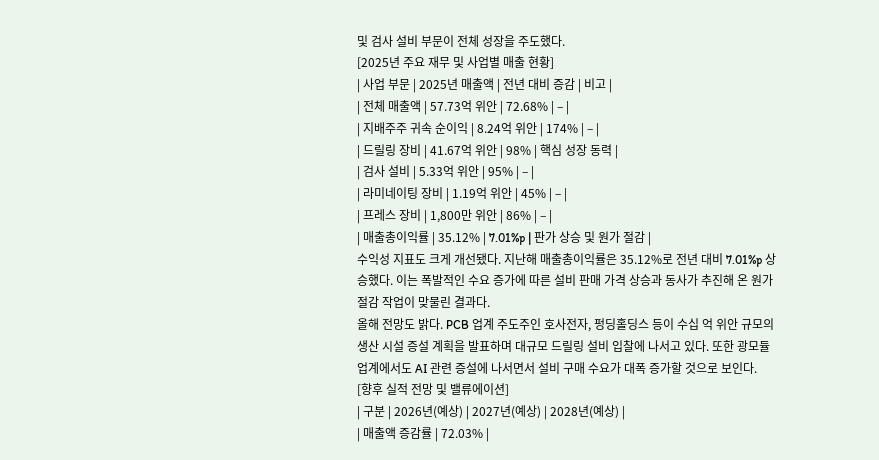및 검사 설비 부문이 전체 성장을 주도했다.
[2025년 주요 재무 및 사업별 매출 현황]
| 사업 부문 | 2025년 매출액 | 전년 대비 증감 | 비고 |
| 전체 매출액 | 57.73억 위안 | 72.68% | – |
| 지배주주 귀속 순이익 | 8.24억 위안 | 174% | – |
| 드릴링 장비 | 41.67억 위안 | 98% | 핵심 성장 동력 |
| 검사 설비 | 5.33억 위안 | 95% | – |
| 라미네이팅 장비 | 1.19억 위안 | 45% | – |
| 프레스 장비 | 1,800만 위안 | 86% | – |
| 매출총이익률 | 35.12% | 7.01%p | 판가 상승 및 원가 절감 |
수익성 지표도 크게 개선됐다. 지난해 매출총이익률은 35.12%로 전년 대비 7.01%p 상승했다. 이는 폭발적인 수요 증가에 따른 설비 판매 가격 상승과 동사가 추진해 온 원가 절감 작업이 맞물린 결과다.
올해 전망도 밝다. PCB 업계 주도주인 호사전자, 펑딩홀딩스 등이 수십 억 위안 규모의 생산 시설 증설 계획을 발표하며 대규모 드릴링 설비 입찰에 나서고 있다. 또한 광모듈 업계에서도 AI 관련 증설에 나서면서 설비 구매 수요가 대폭 증가할 것으로 보인다.
[향후 실적 전망 및 밸류에이션]
| 구분 | 2026년(예상) | 2027년(예상) | 2028년(예상) |
| 매출액 증감률 | 72.03% |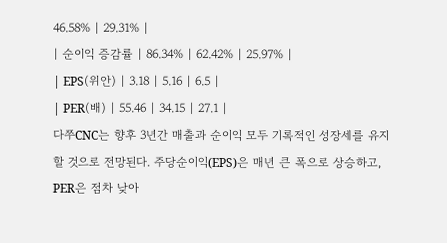46.58% | 29.31% |
| 순이익 증감률 | 86.34% | 62.42% | 25.97% |
| EPS(위안) | 3.18 | 5.16 | 6.5 |
| PER(배) | 55.46 | 34.15 | 27.1 |
다쭈CNC는 향후 3년간 매출과 순이익 모두 기록적인 성장세를 유지할 것으로 전망된다. 주당순이익(EPS)은 매년 큰 폭으로 상승하고, PER은 점차 낮아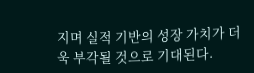지며 실적 기반의 성장 가치가 더욱 부각될 것으로 기대된다.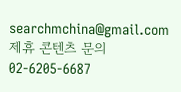searchmchina@gmail.com
제휴 콘텐츠 문의 02-6205-6687